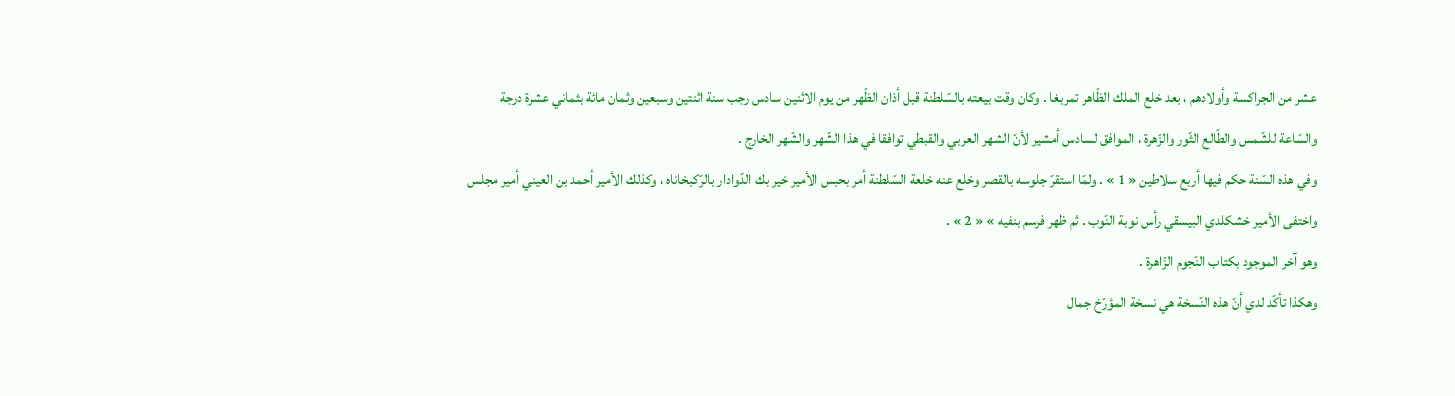عشر من الجراكسة وأولادهم ، بعد خلع الملك الظّاهر تمربغا . وكان وقت بيعته بالسّلطنة قبل أذان الظّهر من يوم الاثنين سادس رجب سنة اثنتين وسبعين وثمان مائة بثماني عشرة درجة والسّاعة للشّمس والطّالع الثّور والزّهرة ، الموافق لسادس أمشير لأنّ الشهر العربي والقبطي توافقا في هذا الشّهر والشّهر الخارج .
وفي هذه السّنة حكم فيها أربع سلاطين « 1 » . ولمّا استقرّ جلوسه بالقصر وخلع عنه خلعة السّلطنة أمر بحبس الأمير خير بك الدّوادار بالرّكبخاناه ، وكذلك الأمير أحمد بن العيني أمير مجلس واختفى الأمير خشكلدي البيسقي رأس نوبة النّوب . ثم ظهر فرسم بنفيه » « 2 » .
وهو آخر الموجود بكتاب النّجوم الزّاهرة .
وهكذا تأكّد لدي أنّ هذه النّسخة هي نسخة المؤرّخ جمال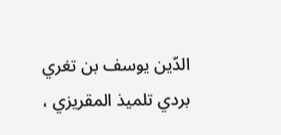الدّين يوسف بن تغري بردي تلميذ المقريزي ،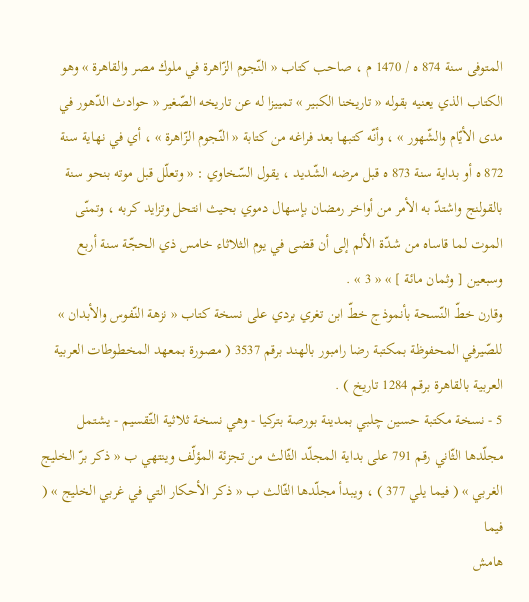المتوفى سنة 874 ه / 1470 م ، صاحب كتاب « النّجوم الزّاهرة في ملوك مصر والقاهرة » وهو الكتاب الذي يعنيه بقوله « تاريخنا الكبير » تمييزا له عن تاريخه الصّغير « حوادث الدّهور في مدى الأيّام والشّهور » ، وأنّه كتبها بعد فراغه من كتابة « النّجوم الزّاهرة » ، أي في نهاية سنة 872 ه أو بداية سنة 873 ه قبل مرضه الشّديد ، يقول السّخاوي : « وتعلّل قبل موته بنحو سنة بالقولنج واشتدّ به الأمر من أواخر رمضان بإسهال دموي بحيث انتحل وتزايد كربه ، وتمنّى الموت لما قاساه من شدّة الألم إلى أن قضى في يوم الثلاثاء خامس ذي الحجّة سنة أربع وسبعين [ وثمان مائة ] » « 3 » .
وقارن خطّ النّسحة بأنموذج خطّ ابن تغري بردي على نسخة كتاب « نزهة النّفوس والأبدان » للصّيرفي المحفوظة بمكتبة رضا رامبور بالهند برقم 3537 ( مصورة بمعهد المخطوطات العربية العربية بالقاهرة برقم 1284 تاريخ ) .
5 - نسخة مكتبة حسين چلبي بمدينة بورصة بتركيا - وهي نسخة ثلاثية التّقسيم - يشتمل مجلّدها الثّاني رقم 791 على بداية المجلّد الثّالث من تجزئة المؤلّف وينتهي ب « ذكر برّ الخليج الغربي » ( فيما يلي 377 ) ، ويبدأ مجلّدها الثّالث ب « ذكر الأحكار التي في غربي الخليج » ( فيما
هامش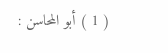( 1 ) أبو المحاسن :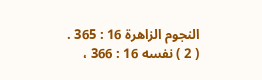النجوم الزاهرة 16 : 365 .
( 2 ) نفسه 16 : 366 ،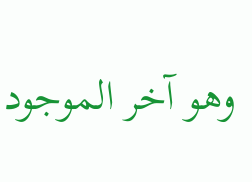وهو آخر الموجود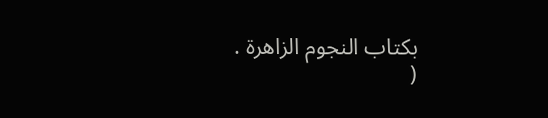بكتاب النجوم الزاهرة .
(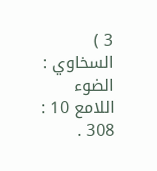3 ) السخاوي : الضوء اللامع 10 : 308 .